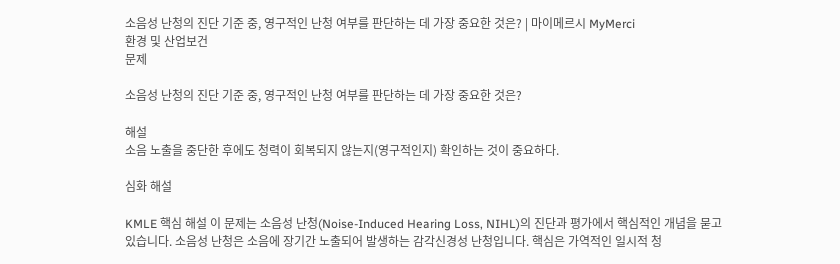소음성 난청의 진단 기준 중, 영구적인 난청 여부를 판단하는 데 가장 중요한 것은? | 마이메르시 MyMerci
환경 및 산업보건
문제

소음성 난청의 진단 기준 중, 영구적인 난청 여부를 판단하는 데 가장 중요한 것은?

해설
소음 노출을 중단한 후에도 청력이 회복되지 않는지(영구적인지) 확인하는 것이 중요하다.

심화 해설

KMLE 핵심 해설 이 문제는 소음성 난청(Noise-Induced Hearing Loss, NIHL)의 진단과 평가에서 핵심적인 개념을 묻고 있습니다. 소음성 난청은 소음에 장기간 노출되어 발생하는 감각신경성 난청입니다. 핵심은 가역적인 일시적 청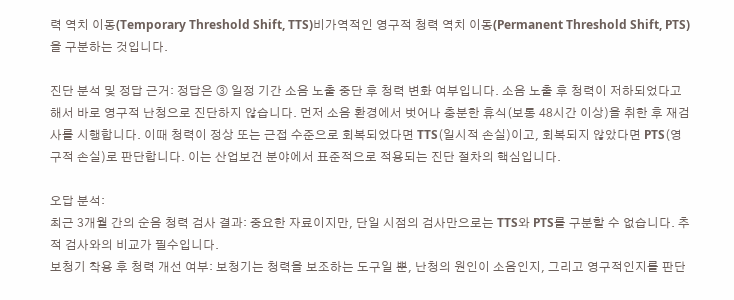력 역치 이동(Temporary Threshold Shift, TTS)비가역적인 영구적 청력 역치 이동(Permanent Threshold Shift, PTS)을 구분하는 것입니다.

진단 분석 및 정답 근거: 정답은 ③ 일정 기간 소음 노출 중단 후 청력 변화 여부입니다. 소음 노출 후 청력이 저하되었다고 해서 바로 영구적 난청으로 진단하지 않습니다. 먼저 소음 환경에서 벗어나 충분한 휴식(보통 48시간 이상)을 취한 후 재검사를 시행합니다. 이때 청력이 정상 또는 근접 수준으로 회복되었다면 TTS(일시적 손실)이고, 회복되지 않았다면 PTS(영구적 손실)로 판단합니다. 이는 산업보건 분야에서 표준적으로 적용되는 진단 절차의 핵심입니다.

오답 분석:
최근 3개월 간의 순음 청력 검사 결과: 중요한 자료이지만, 단일 시점의 검사만으로는 TTS와 PTS를 구분할 수 없습니다. 추적 검사와의 비교가 필수입니다.
보청기 착용 후 청력 개선 여부: 보청기는 청력을 보조하는 도구일 뿐, 난청의 원인이 소음인지, 그리고 영구적인지를 판단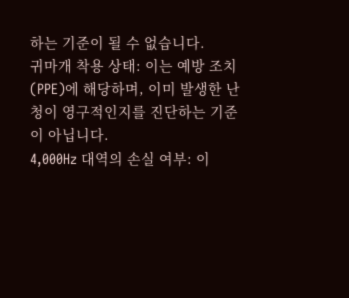하는 기준이 될 수 없습니다.
귀마개 착용 상태: 이는 예방 조치(PPE)에 해당하며, 이미 발생한 난청이 영구적인지를 진단하는 기준이 아닙니다.
4,000Hz 대역의 손실 여부: 이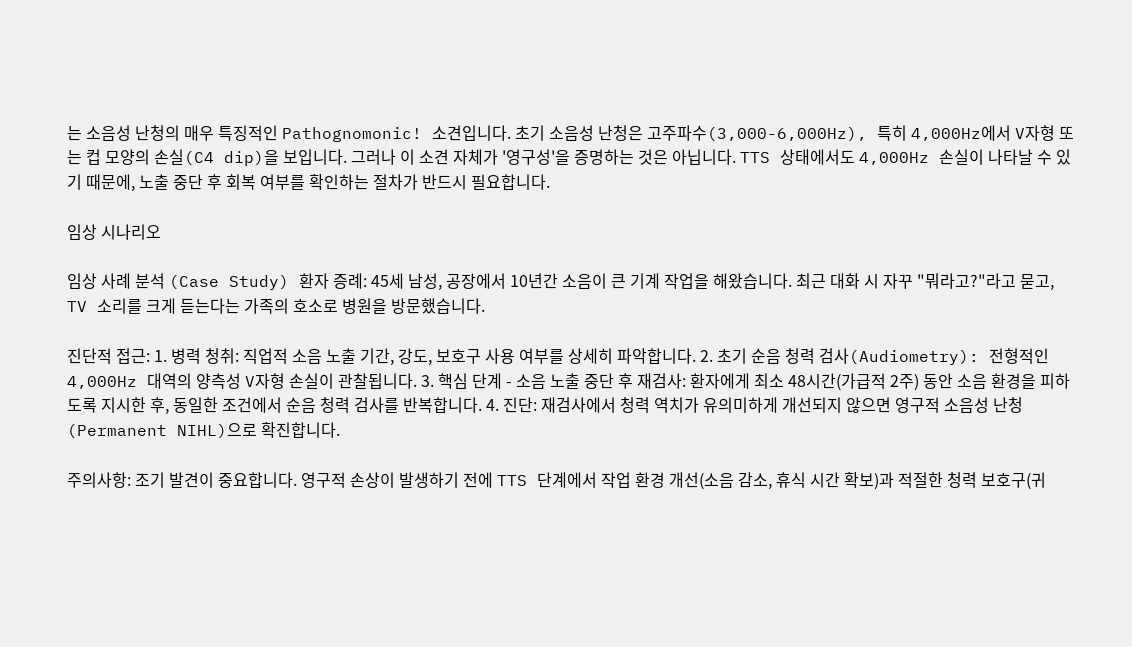는 소음성 난청의 매우 특징적인 Pathognomonic! 소견입니다. 초기 소음성 난청은 고주파수(3,000-6,000Hz), 특히 4,000Hz에서 V자형 또는 컵 모양의 손실(C4 dip)을 보입니다. 그러나 이 소견 자체가 '영구성'을 증명하는 것은 아닙니다. TTS 상태에서도 4,000Hz 손실이 나타날 수 있기 때문에, 노출 중단 후 회복 여부를 확인하는 절차가 반드시 필요합니다.

임상 시나리오

임상 사례 분석 (Case Study) 환자 증례: 45세 남성, 공장에서 10년간 소음이 큰 기계 작업을 해왔습니다. 최근 대화 시 자꾸 "뭐라고?"라고 묻고, TV 소리를 크게 듣는다는 가족의 호소로 병원을 방문했습니다.

진단적 접근: 1. 병력 청취: 직업적 소음 노출 기간, 강도, 보호구 사용 여부를 상세히 파악합니다. 2. 초기 순음 청력 검사(Audiometry): 전형적인 4,000Hz 대역의 양측성 V자형 손실이 관찰됩니다. 3. 핵심 단계 - 소음 노출 중단 후 재검사: 환자에게 최소 48시간(가급적 2주) 동안 소음 환경을 피하도록 지시한 후, 동일한 조건에서 순음 청력 검사를 반복합니다. 4. 진단: 재검사에서 청력 역치가 유의미하게 개선되지 않으면 영구적 소음성 난청(Permanent NIHL)으로 확진합니다.

주의사항: 조기 발견이 중요합니다. 영구적 손상이 발생하기 전에 TTS 단계에서 작업 환경 개선(소음 감소, 휴식 시간 확보)과 적절한 청력 보호구(귀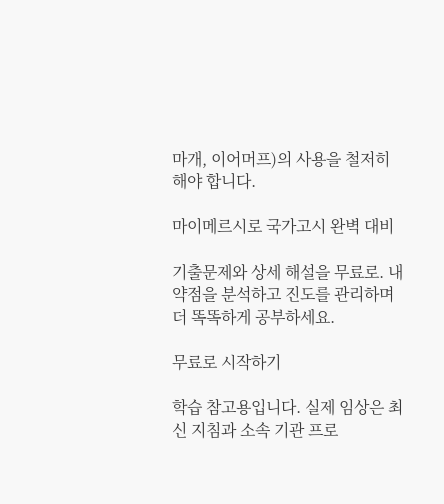마개, 이어머프)의 사용을 철저히 해야 합니다.

마이메르시로 국가고시 완벽 대비

기출문제와 상세 해설을 무료로. 내 약점을 분석하고 진도를 관리하며 더 똑똑하게 공부하세요.

무료로 시작하기

학습 참고용입니다. 실제 임상은 최신 지침과 소속 기관 프로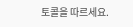토콜을 따르세요.